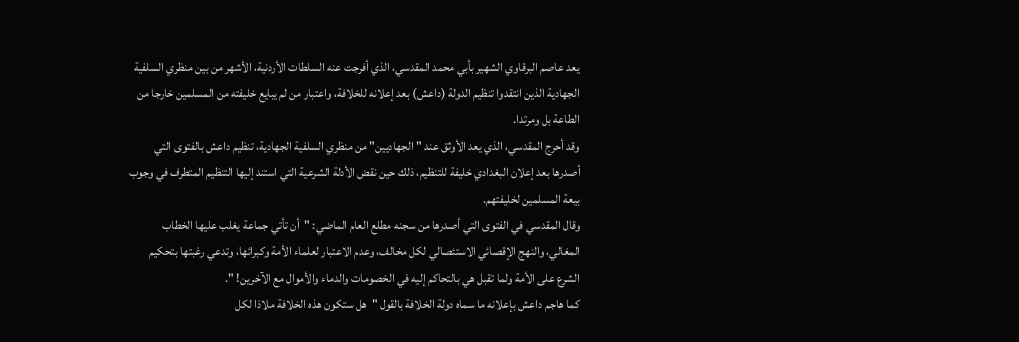يعد عاصم البرقاوي الشهير بأبي محمد المقدسي، الذي أفرجت عنه السلطات الأردنية، الأشهر من بين منظري السلفية الجهادية الذين انتقدوا تنظيم الدولة (داعش) بعد إعلانه للخلافة، واعتبار من لم يبايع خليفته من المسلمين خارجا من الطاعة بل ومرتدا.
وقد أحرج المقدسي، الذي يعد الأوثق عند "الجهاديين" من منظري السلفية الجهادية، تنظيم داعش بالفتوى التي أصدرها بعد إعلان البغدادي خليفة للتنظيم، ذلك حين نقض الأدلة الشرعية التي استند إليها التنظيم المتطرف في وجوب بيعة المسلمين لخليفتهم.
وقال المقدسي في الفتوى التي أصدرها من سجنه مطلع العام الماضي: "أن تأتي جماعة يغلب عليها الخطاب المغالي، والنهج الإقصائي الاستئصالي لكل مخالف، وعدم الاعتبار لعلماء الأمة وكبرائها، وتدعي رغبتها بتحكيم الشرع على الأمة ولما تقبل هي بالتحاكم إليه في الخصومات والدماء والأموال مع الآخرين! ".
كما هاجم داعش بإعلانه ما سماه دولة الخلافة بالقول "هل ستكون هذه الخلافة ملاذا لكل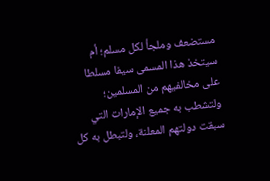مستضعف وملجأ لكل مسلم؛ أم سيتخذ هذا المسمى سيفا مسلطا على مخالفيهم من المسلمين؛ ولتشطب به جميع الإمارات التي سبقت دولتهم المعلنة، ولتبطل به كل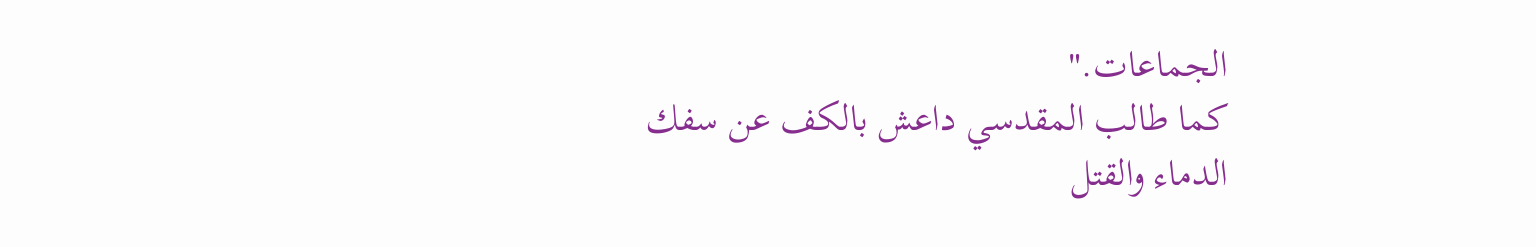الجماعات."
كما طالب المقدسي داعش بالكف عن سفك الدماء والقتل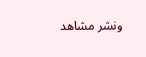ونشر مشاهد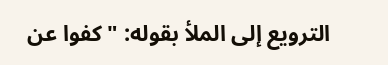الترويع إلى الملأ بقوله: "كفوا عن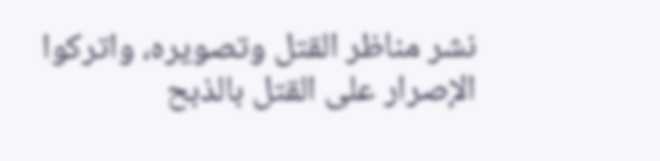نشر مناظر القتل وتصويره، واتركوا الإصرار على القتل بالذبح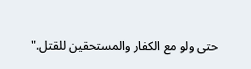حتى ولو مع الكفار والمستحقين للقتل."